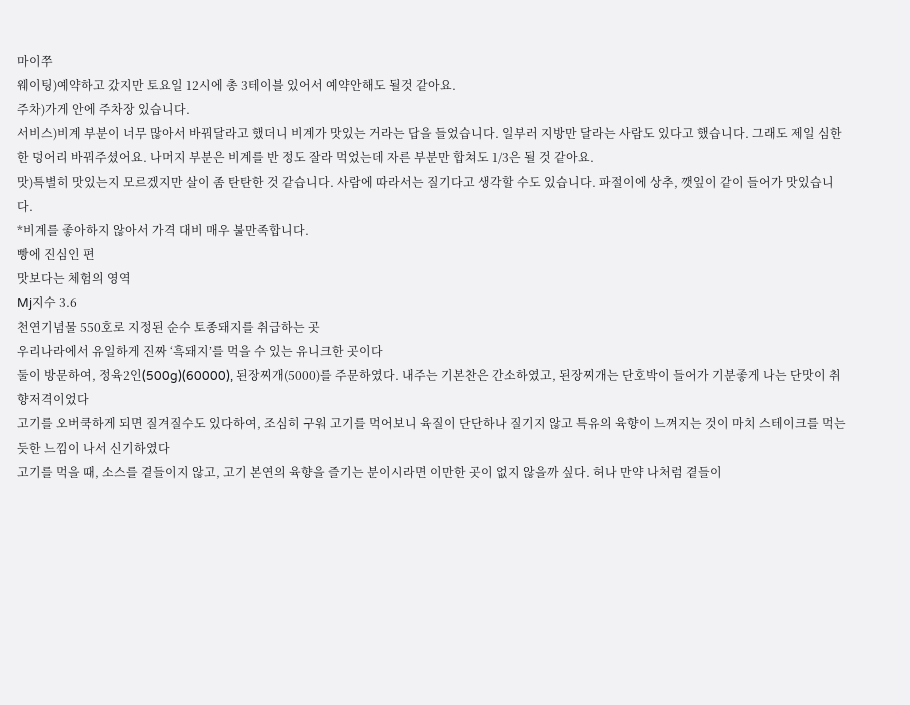마이쭈
웨이팅)예약하고 갔지만 토요일 12시에 총 3테이블 있어서 예약안해도 될것 같아요.
주차)가게 안에 주차장 있습니다.
서비스)비계 부분이 너무 많아서 바꿔달라고 했더니 비계가 맛있는 거라는 답을 들었습니다. 일부러 지방만 달라는 사람도 있다고 했습니다. 그래도 제일 심한 한 덩어리 바꿔주셨어요. 나머지 부분은 비계를 반 정도 잘라 먹었는데 자른 부분만 합쳐도 1/3은 될 것 같아요.
맛)특별히 맛있는지 모르겠지만 살이 좀 탄탄한 것 같습니다. 사람에 따라서는 질기다고 생각할 수도 있습니다. 파절이에 상추, 깻잎이 같이 들어가 맛있습니다.
*비계를 좋아하지 않아서 가격 대비 매우 불만족합니다.
빵에 진심인 편
맛보다는 체험의 영역
Mj지수 3.6
천연기념물 550호로 지정된 순수 토종돼지를 취급하는 곳
우리나라에서 유일하게 진짜 ‘흑돼지’를 먹을 수 있는 유니크한 곳이다
둘이 방문하여, 정육2인(500g)(60000), 된장찌개(5000)를 주문하였다. 내주는 기본찬은 간소하였고, 된장찌개는 단호박이 들어가 기분좋게 나는 단맛이 취향저격이었다
고기를 오버쿡하게 되면 질겨질수도 있다하여, 조심히 구워 고기를 먹어보니 육질이 단단하나 질기지 않고 특유의 육향이 느껴지는 것이 마치 스테이크를 먹는 듯한 느낌이 나서 신기하였다
고기를 먹을 때, 소스를 곁들이지 않고, 고기 본연의 육향을 즐기는 분이시라면 이만한 곳이 없지 않을까 싶다. 허나 만약 나처럼 곁들이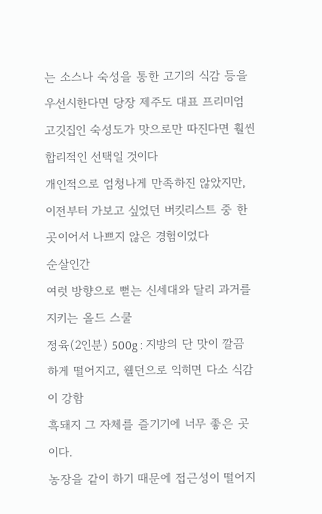는 소스나 숙성을 통한 고기의 식감 등을 우선시한다면 당장 제주도 대표 프리미엄 고깃집인 숙성도가 맛으로만 따진다면 훨씬 합리적인 선택일 것이다
개인적으로 엄청나게 만족하진 않았지만, 이전부터 가보고 싶었던 버킷리스트 중 한곳이어서 나쁘지 않은 경험이었다
순살인간
여럿 방향으로 뻗는 신세대와 달리 과거를 지키는 올드 스쿨
정육(2인분) 500g : 지방의 단 맛이 깔끔하게 떨어지고, 웰던으로 익히면 다소 식감이 강함
흑돼지 그 자체를 즐기기에 너무 좋은 곳이다.
농장을 같이 하기 때문에 접근성이 떨어지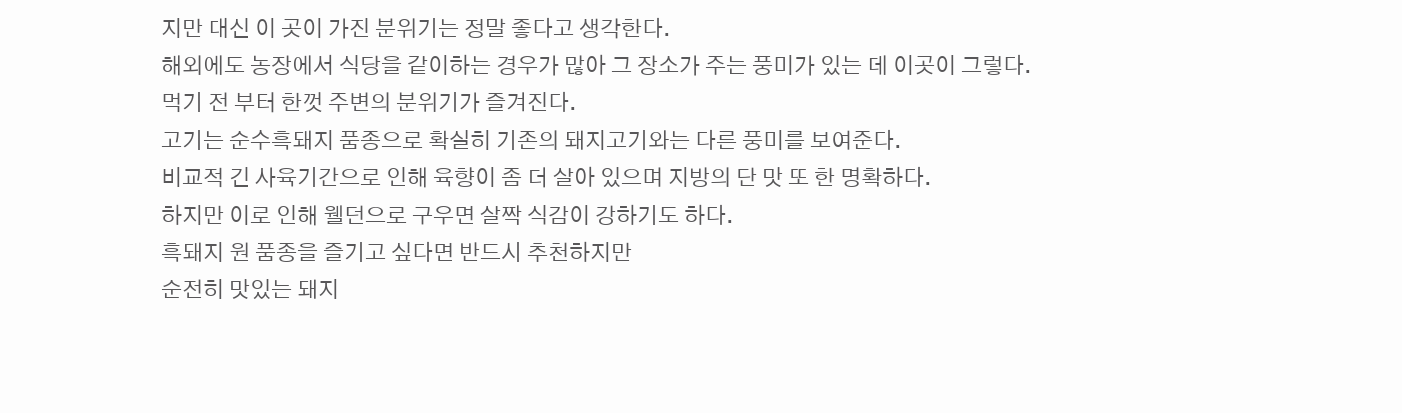지만 대신 이 곳이 가진 분위기는 정말 좋다고 생각한다.
해외에도 농장에서 식당을 같이하는 경우가 많아 그 장소가 주는 풍미가 있는 데 이곳이 그렇다.
먹기 전 부터 한껏 주변의 분위기가 즐겨진다.
고기는 순수흑돼지 품종으로 확실히 기존의 돼지고기와는 다른 풍미를 보여준다.
비교적 긴 사육기간으로 인해 육향이 좀 더 살아 있으며 지방의 단 맛 또 한 명확하다.
하지만 이로 인해 웰던으로 구우면 살짝 식감이 강하기도 하다.
흑돼지 원 품종을 즐기고 싶다면 반드시 추천하지만
순전히 맛있는 돼지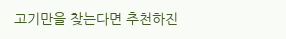고기만을 찾는다면 추천하진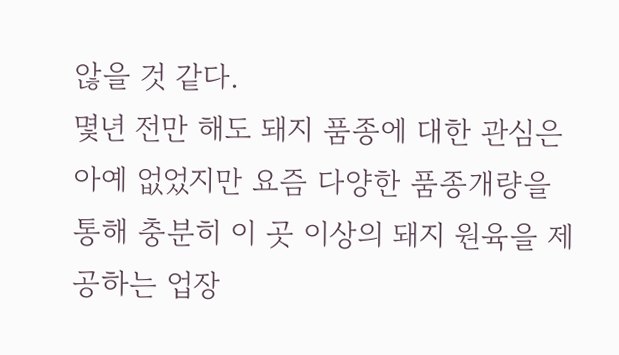않을 것 같다.
몇년 전만 해도 돼지 품종에 대한 관심은 아예 없었지만 요즘 다양한 품종개량을 통해 충분히 이 곳 이상의 돼지 원육을 제공하는 업장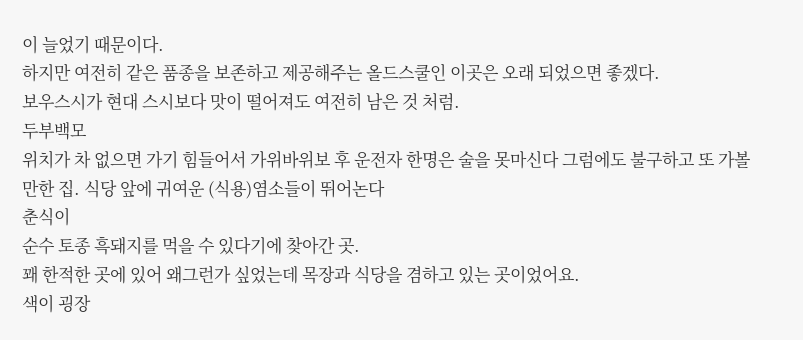이 늘었기 때문이다.
하지만 여전히 같은 품종을 보존하고 제공해주는 올드스쿨인 이곳은 오래 되었으면 좋겠다.
보우스시가 현대 스시보다 맛이 떨어져도 여전히 남은 것 처럼.
두부백모
위치가 차 없으면 가기 힘들어서 가위바위보 후 운전자 한명은 술을 못마신다 그럼에도 불구하고 또 가볼만한 집. 식당 앞에 귀여운 (식용)염소들이 뛰어논다
춘식이
순수 토종 흑돼지를 먹을 수 있다기에 찾아간 곳.
꽤 한적한 곳에 있어 왜그런가 싶었는데 목장과 식당을 겸하고 있는 곳이었어요.
색이 굉장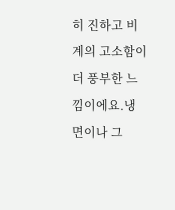히 진하고 비계의 고소함이 더 풍부한 느낌이에요.냉면이나 그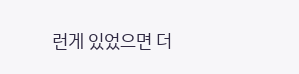런게 있었으면 더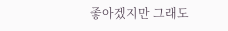좋아겠지만 그래도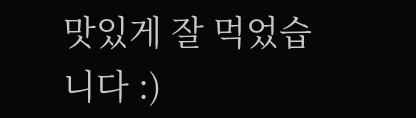맛있게 잘 먹었습니다 :)